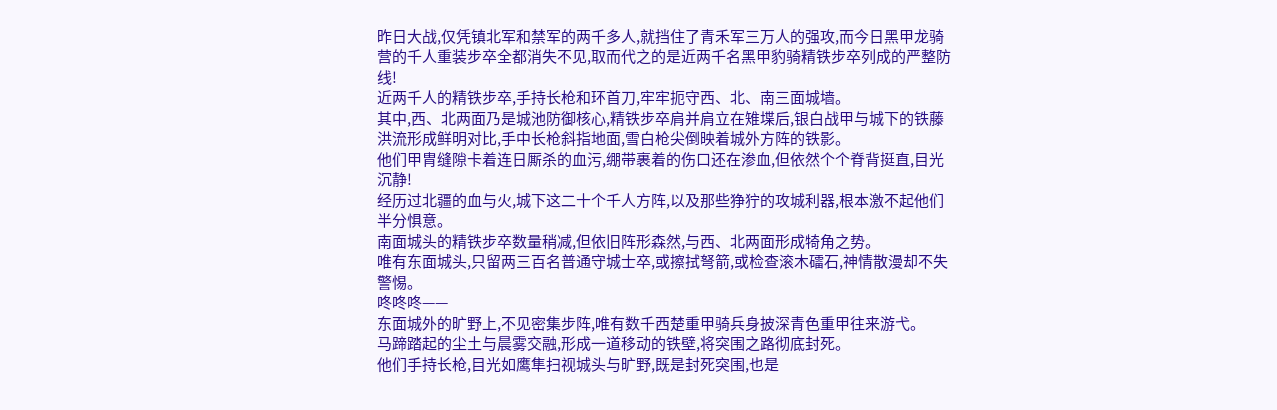昨日大战,仅凭镇北军和禁军的两千多人,就挡住了青禾军三万人的强攻,而今日黑甲龙骑营的千人重装步卒全都消失不见,取而代之的是近两千名黑甲豹骑精铁步卒列成的严整防线!
近两千人的精铁步卒,手持长枪和环首刀,牢牢扼守西、北、南三面城墙。
其中,西、北两面乃是城池防御核心,精铁步卒肩并肩立在雉堞后,银白战甲与城下的铁藤洪流形成鲜明对比,手中长枪斜指地面,雪白枪尖倒映着城外方阵的铁影。
他们甲胄缝隙卡着连日厮杀的血污,绷带裹着的伤口还在渗血,但依然个个脊背挺直,目光沉静!
经历过北疆的血与火,城下这二十个千人方阵,以及那些狰狞的攻城利器,根本激不起他们半分惧意。
南面城头的精铁步卒数量稍减,但依旧阵形森然,与西、北两面形成犄角之势。
唯有东面城头,只留两三百名普通守城士卒,或擦拭弩箭,或检查滚木礌石,神情散漫却不失警惕。
咚咚咚——
东面城外的旷野上,不见密集步阵,唯有数千西楚重甲骑兵身披深青色重甲往来游弋。
马蹄踏起的尘土与晨雾交融,形成一道移动的铁壁,将突围之路彻底封死。
他们手持长枪,目光如鹰隼扫视城头与旷野,既是封死突围,也是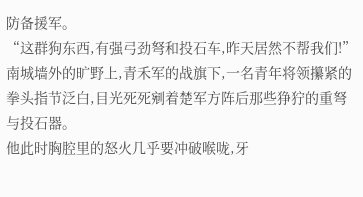防备援军。
“这群狗东西,有强弓劲弩和投石车,昨天居然不帮我们!”
南城墙外的旷野上,青禾军的战旗下,一名青年将领攥紧的拳头指节泛白,目光死死剜着楚军方阵后那些狰狞的重弩与投石器。
他此时胸腔里的怒火几乎要冲破喉咙,牙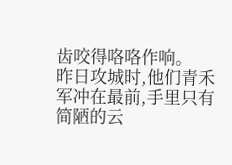齿咬得咯咯作响。
昨日攻城时,他们青禾军冲在最前,手里只有简陋的云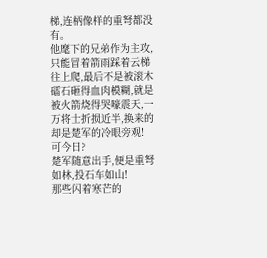梯,连柄像样的重弩都没有。
他麾下的兄弟作为主攻,只能冒着箭雨踩着云梯往上爬,最后不是被滚木礌石砸得血肉模糊,就是被火箭烧得哭嚎震天,一万将士折损近半,换来的却是楚军的冷眼旁观!
可今日?
楚军随意出手,便是重弩如林,投石车如山!
那些闪着寒芒的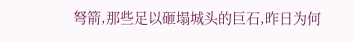弩箭,那些足以砸塌城头的巨石,昨日为何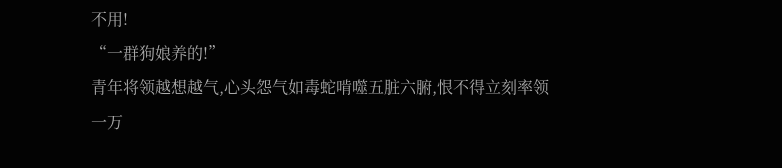不用!
“一群狗娘养的!”
青年将领越想越气,心头怨气如毒蛇啃噬五脏六腑,恨不得立刻率领一万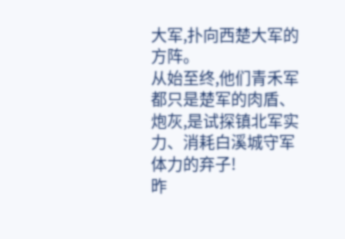大军,扑向西楚大军的方阵。
从始至终,他们青禾军都只是楚军的肉盾、炮灰,是试探镇北军实力、消耗白溪城守军体力的弃子!
昨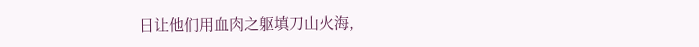日让他们用血肉之躯填刀山火海,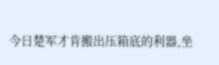今日楚军才肯搬出压箱底的利器,坐